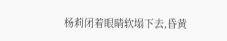杨莉闭着眼睛软塌下去,昏黄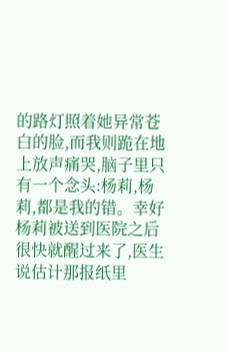的路灯照着她异常苍白的脸,而我则跪在地上放声痛哭,脑子里只有一个念头:杨莉,杨莉,都是我的错。幸好杨莉被送到医院之后很快就醒过来了,医生说估计那报纸里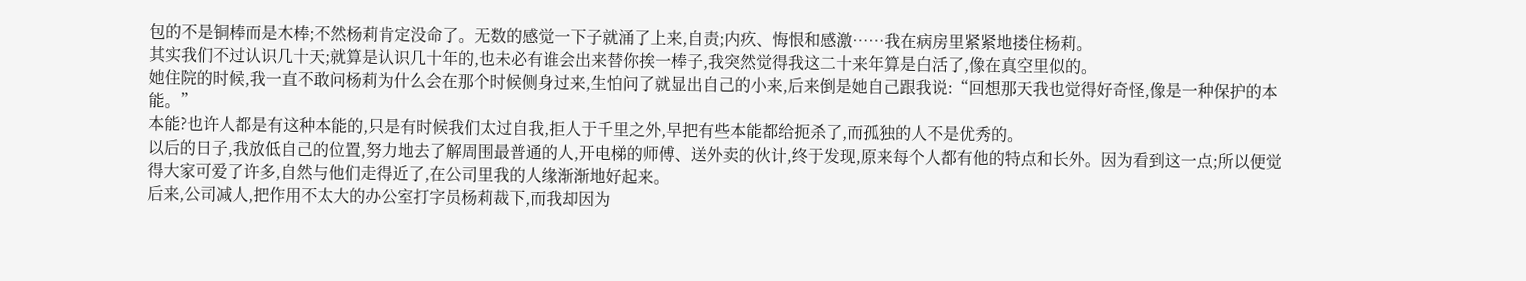包的不是铜棒而是木棒;不然杨莉肯定没命了。无数的感觉一下子就涌了上来,自责;内疚、悔恨和感激……我在病房里紧紧地搂住杨莉。
其实我们不过认识几十天;就算是认识几十年的,也未必有谁会出来替你挨一棒子,我突然觉得我这二十来年算是白活了,像在真空里似的。
她住院的时候,我一直不敢问杨莉为什么会在那个时候侧身过来,生怕问了就显出自己的小来,后来倒是她自己跟我说:“回想那天我也觉得好奇怪,像是一种保护的本能。”
本能?也许人都是有这种本能的,只是有时候我们太过自我,拒人于千里之外,早把有些本能都给扼杀了,而孤独的人不是优秀的。
以后的日子,我放低自己的位置,努力地去了解周围最普通的人,开电梯的师傅、送外卖的伙计,终于发现,原来每个人都有他的特点和长外。因为看到这一点;所以便觉得大家可爱了许多,自然与他们走得近了,在公司里我的人缘渐渐地好起来。
后来,公司减人,把作用不太大的办公室打字员杨莉裁下,而我却因为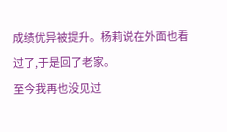成绩优异被提升。杨莉说在外面也看过了,于是回了老家。
至今我再也没见过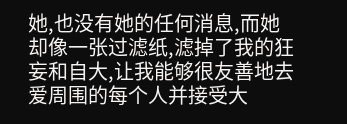她,也没有她的任何消息,而她却像一张过滤纸,滤掉了我的狂妄和自大,让我能够很友善地去爱周围的每个人并接受大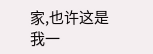家,也许这是我一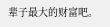辈子最大的财富吧。